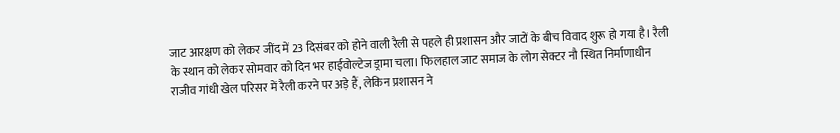जाट आरक्षण को लेकर जींद में 23 दिसंबर को होने वाली रैली से पहले ही प्रशासन और जाटों के बीच विवाद शुरू हो गया है। रैली के स्थान को लेकर सोमवार को दिन भर हाईवोल्टेज ड्रामा चला। फिलहाल जाट समाज के लोग सेक्टर नौ स्थित निर्माणाधीन राजीव गांधी खेल परिसर में रैली करने पर अड़े हैं, लेकिन प्रशासन ने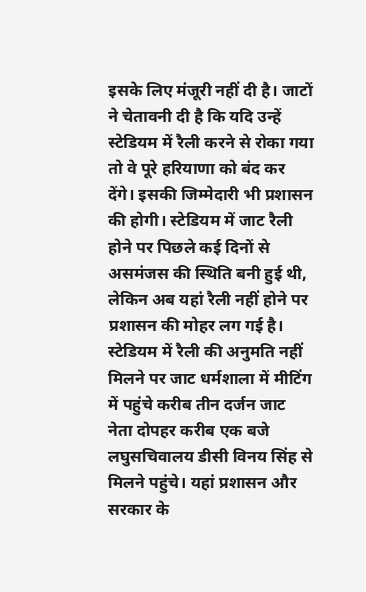इसके लिए मंजूरी नहीं दी है। जाटों ने चेतावनी दी है कि यदि उन्हें स्टेडियम में रैली करने से रोका गया तो वे पूरे हरियाणा को बंद कर देंगे। इसकी जिम्मेदारी भी प्रशासन की होगी। स्टेडियम में जाट रैली होने पर पिछले कई दिनों से असमंजस की स्थिति बनी हुई थी, लेकिन अब यहां रैली नहीं होने पर प्रशासन की मोहर लग गई है। स्टेडियम में रैली की अनुमति नहीं मिलने पर जाट धर्मशाला में मीटिंग में पहुंचे करीब तीन दर्जन जाट नेता दोपहर करीब एक बजे लघुसचिवालय डीसी विनय सिंह से मिलने पहुंचे। यहां प्रशासन और सरकार के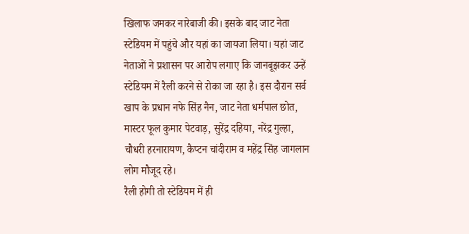खिलाफ जमकर नारेबाजी की। इसके बाद जाट नेता स्टेडियम में पहुंचे और यहां का जायजा लिया। यहां जाट नेताओं ने प्रशासन पर आरोप लगाए कि जानबूझकर उन्हें स्टेडियम में रैली करने से रोका जा रहा है। इस दौरान सर्व खाप के प्रधान नफे सिंह नैन, जाट नेता धर्मपाल छोत, मास्टर फूल कुमार पेटवाड़, सुरेंद्र दहिया, नरेंद्र गुल्हा, चौधरी हरनारायण, कैप्टन चांदीराम व महेंद्र सिंह जागलान लोग मौजूद रहे।
रैली होगी तो स्टेडियम में ही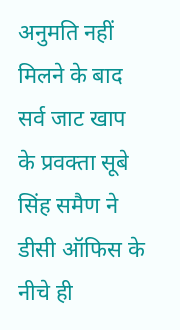अनुमति नहीं मिलने के बाद सर्व जाट खाप के प्रवक्ता सूबे सिंह समैण ने डीसी ऑफिस के नीचे ही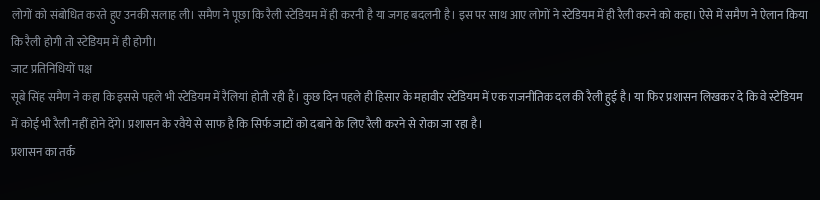लोगों को संबोधित करते हुए उनकी सलाह ली। समैण ने पूछा कि रैली स्टेडियम में ही करनी है या जगह बदलनी है। इस पर साथ आए लोगों ने स्टेडियम में ही रैली करने को कहा। ऐसे में समैण ने ऐलान किया कि रैली होगी तो स्टेडियम में ही होगी।
जाट प्रतिनिधियों पक्ष
सूबे सिंह समैण ने कहा कि इससे पहले भी स्टेडियम में रैलियां होती रही हैं। कुछ दिन पहले ही हिसार के महावीर स्टेडियम में एक राजनीतिक दल की रैली हुई है। या फिर प्रशासन लिखकर दे कि वे स्टेडियम में कोई भी रैली नहीं होने देंगे। प्रशासन के रवैये से साफ है कि सिर्फ जाटों को दबाने के लिए रैली करने से रोका जा रहा है।
प्रशासन का तर्क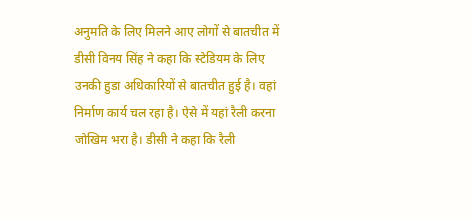अनुमति के लिए मिलने आए लोगों से बातचीत में डीसी विनय सिंह ने कहा कि स्टेडियम के लिए उनकी हुडा अधिकारियों से बातचीत हुई है। वहां निर्माण कार्य चल रहा है। ऐसे में यहां रैली करना जोखिम भरा है। डीसी ने कहा कि रैली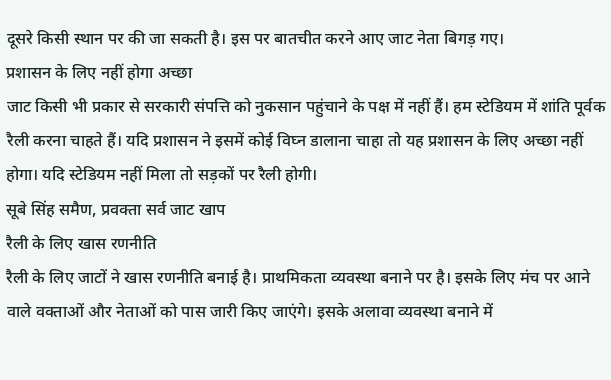दूसरे किसी स्थान पर की जा सकती है। इस पर बातचीत करने आए जाट नेता बिगड़ गए।
प्रशासन के लिए नहीं होगा अच्छा
जाट किसी भी प्रकार से सरकारी संपत्ति को नुकसान पहुंचाने के पक्ष में नहीं हैं। हम स्टेडियम में शांति पूर्वक रैली करना चाहते हैं। यदि प्रशासन ने इसमें कोई विघ्न डालाना चाहा तो यह प्रशासन के लिए अच्छा नहीं होगा। यदि स्टेडियम नहीं मिला तो सड़कों पर रैली होगी।
सूबे सिंह समैण, प्रवक्ता सर्व जाट खाप
रैली के लिए खास रणनीति
रैली के लिए जाटों ने खास रणनीति बनाई है। प्राथमिकता व्यवस्था बनाने पर है। इसके लिए मंच पर आने वाले वक्ताओं और नेताओं को पास जारी किए जाएंगे। इसके अलावा व्यवस्था बनाने में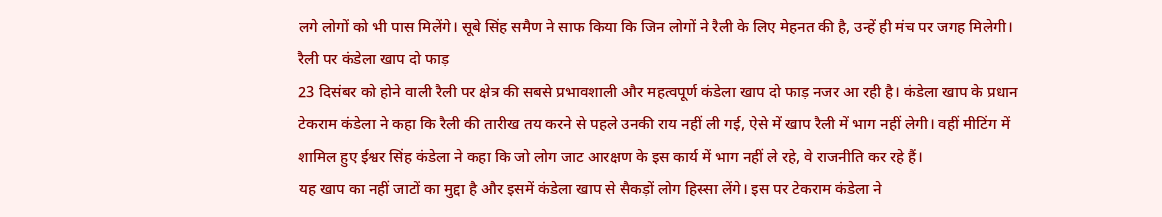लगे लोगों को भी पास मिलेंगे। सूबे सिंह समैण ने साफ किया कि जिन लोगों ने रैली के लिए मेहनत की है, उन्हें ही मंच पर जगह मिलेगी।
रैली पर कंडेला खाप दो फाड़
23 दिसंबर को होने वाली रैली पर क्षेत्र की सबसे प्रभावशाली और महत्वपूर्ण कंडेला खाप दो फाड़ नजर आ रही है। कंडेला खाप के प्रधान टेकराम कंडेला ने कहा कि रैली की तारीख तय करने से पहले उनकी राय नहीं ली गई, ऐसे में खाप रैली में भाग नहीं लेगी। वहीं मीटिंग में शामिल हुए ईश्वर सिंह कंडेला ने कहा कि जो लोग जाट आरक्षण के इस कार्य में भाग नहीं ले रहे, वे राजनीति कर रहे हैं।
यह खाप का नहीं जाटों का मुद्दा है और इसमें कंडेला खाप से सैकड़ों लोग हिस्सा लेंगे। इस पर टेकराम कंडेला ने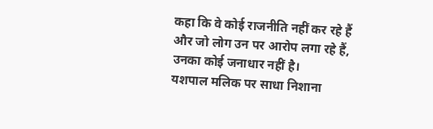कहा कि वे कोई राजनीति नहीं कर रहे हैं और जो लोग उन पर आरोप लगा रहे हैं, उनका कोई जनाधार नहीं है।
यशपाल मलिक पर साधा निशाना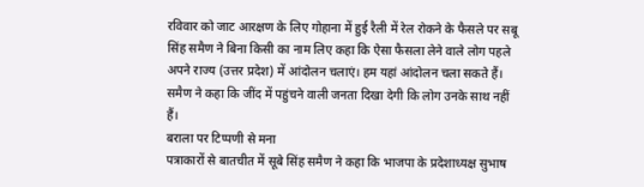रविवार को जाट आरक्षण के लिए गोहाना में हुई रैली में रेल रोकने के फैसले पर सबू सिंह समैण ने बिना किसी का नाम लिए कहा कि ऐसा फैसला लेने वाले लोग पहले अपने राज्य (उत्तर प्रदेश) में आंदोलन चलाएं। हम यहां आंदोलन चला सकते हैं। समैण ने कहा कि जींद में पहुंचने वाली जनता दिखा देगी कि लोग उनके साथ नहीं हैं।
बराला पर टिप्पणी से मना
पत्राकारों से बातचीत में सूबे सिंह समैण ने कहा कि भाजपा के प्रदेशाध्यक्ष सुभाष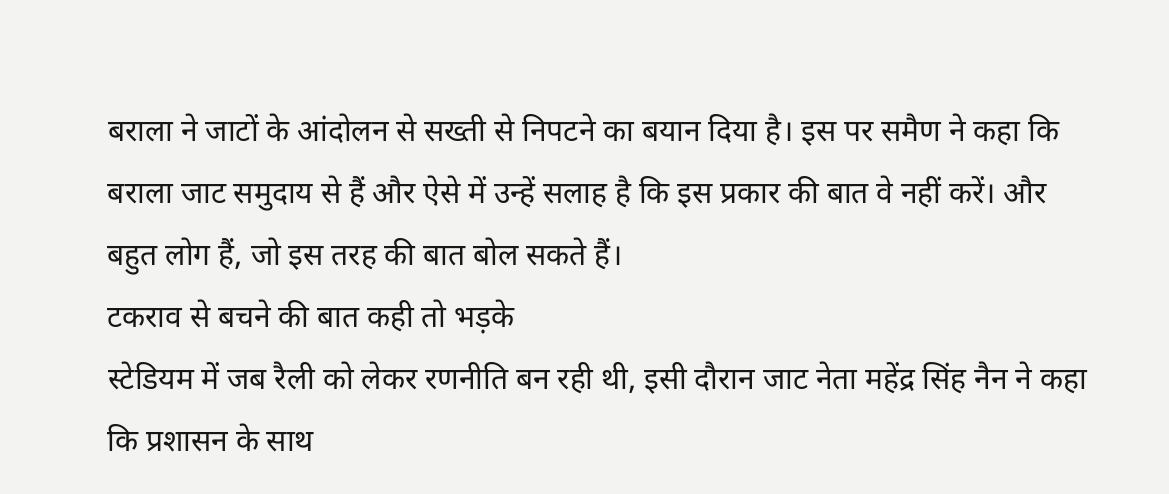बराला ने जाटों के आंदोलन से सख्ती से निपटने का बयान दिया है। इस पर समैण ने कहा कि बराला जाट समुदाय से हैं और ऐसे में उन्हें सलाह है कि इस प्रकार की बात वे नहीं करें। और बहुत लोग हैं, जो इस तरह की बात बोल सकते हैं।
टकराव से बचने की बात कही तो भड़के
स्टेडियम में जब रैली को लेकर रणनीति बन रही थी, इसी दौरान जाट नेता महेंद्र सिंह नैन ने कहा कि प्रशासन के साथ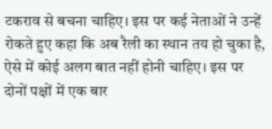टकराव से बचना चाहिए। इस पर कई नेताओं ने उन्हें रोकते हुए कहा कि अब रैली का स्थान तय हो चुका है, ऐसे में कोई अलग बात नहीं होनी चाहिए। इस पर दोनों पक्षों में एक बार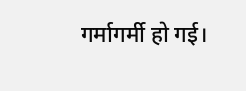गर्मागर्मी हो गई।